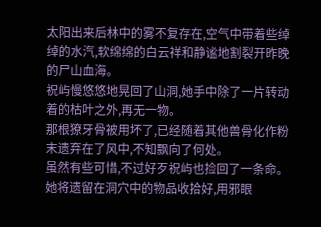太阳出来后林中的雾不复存在,空气中带着些绰绰的水汽,软绵绵的白云祥和静谧地割裂开昨晚的尸山血海。
祝屿慢悠悠地晃回了山洞,她手中除了一片转动着的枯叶之外,再无一物。
那根獠牙骨被用坏了,已经随着其他兽骨化作粉末遗弃在了风中,不知飘向了何处。
虽然有些可惜,不过好歹祝屿也捡回了一条命。
她将遗留在洞穴中的物品收拾好,用邪眼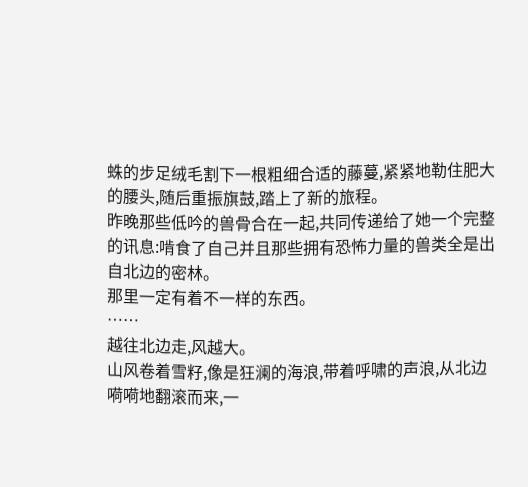蛛的步足绒毛割下一根粗细合适的藤蔓,紧紧地勒住肥大的腰头,随后重振旗鼓,踏上了新的旅程。
昨晚那些低吟的兽骨合在一起,共同传递给了她一个完整的讯息:啃食了自己并且那些拥有恐怖力量的兽类全是出自北边的密林。
那里一定有着不一样的东西。
……
越往北边走,风越大。
山风卷着雪籽,像是狂澜的海浪,带着呼啸的声浪,从北边嗬嗬地翻滚而来,一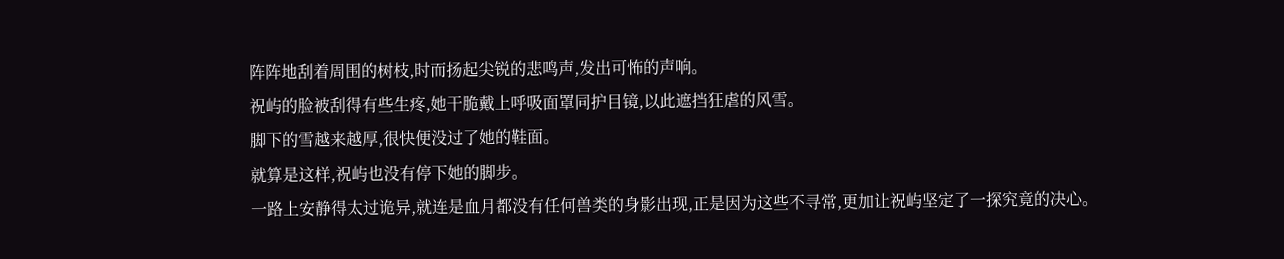阵阵地刮着周围的树枝,时而扬起尖锐的悲鸣声,发出可怖的声响。
祝屿的脸被刮得有些生疼,她干脆戴上呼吸面罩同护目镜,以此遮挡狂虐的风雪。
脚下的雪越来越厚,很快便没过了她的鞋面。
就算是这样,祝屿也没有停下她的脚步。
一路上安静得太过诡异,就连是血月都没有任何兽类的身影出现,正是因为这些不寻常,更加让祝屿坚定了一探究竟的决心。